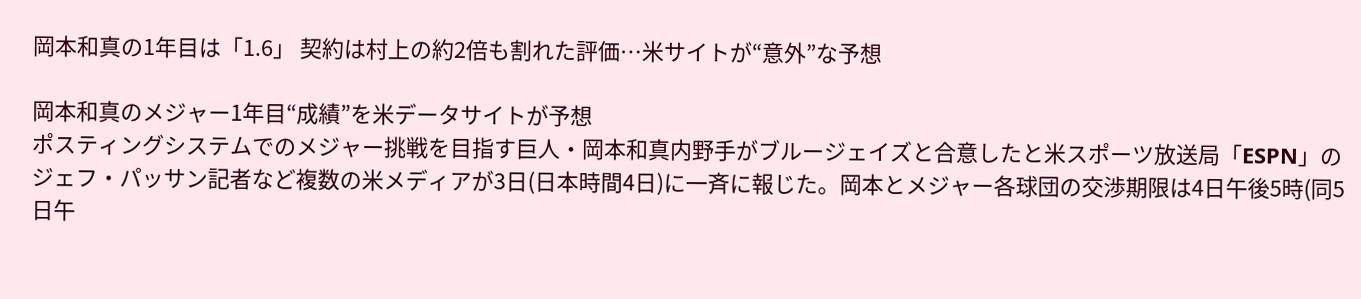岡本和真の1年目は「1.6」 契約は村上の約2倍も割れた評価…米サイトが“意外”な予想

岡本和真のメジャー1年目“成績”を米データサイトが予想
ポスティングシステムでのメジャー挑戦を目指す巨人・岡本和真内野手がブルージェイズと合意したと米スポーツ放送局「ESPN」のジェフ・パッサン記者など複数の米メディアが3日(日本時間4日)に一斉に報じた。岡本とメジャー各球団の交渉期限は4日午後5時(同5日午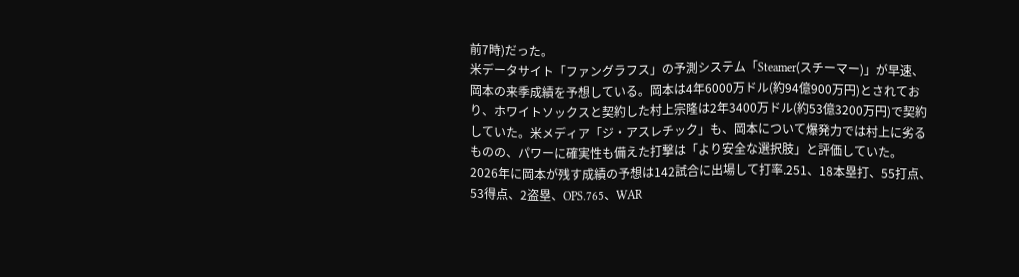前7時)だった。
米データサイト「ファングラフス」の予測システム「Steamer(スチーマー)」が早速、岡本の来季成績を予想している。岡本は4年6000万ドル(約94億900万円)とされており、ホワイトソックスと契約した村上宗隆は2年3400万ドル(約53億3200万円)で契約していた。米メディア「ジ・アスレチック」も、岡本について爆発力では村上に劣るものの、パワーに確実性も備えた打撃は「より安全な選択肢」と評価していた。
2026年に岡本が残す成績の予想は142試合に出場して打率.251、18本塁打、55打点、53得点、2盗塁、OPS.765、WAR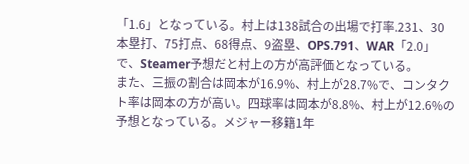「1.6」となっている。村上は138試合の出場で打率.231、30本塁打、75打点、68得点、9盗塁、OPS.791、WAR「2.0」で、Steamer予想だと村上の方が高評価となっている。
また、三振の割合は岡本が16.9%、村上が28.7%で、コンタクト率は岡本の方が高い。四球率は岡本が8.8%、村上が12.6%の予想となっている。メジャー移籍1年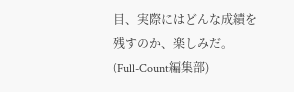目、実際にはどんな成績を残すのか、楽しみだ。
(Full-Count編集部)